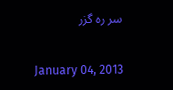سر رہ گزر

January 04, 2013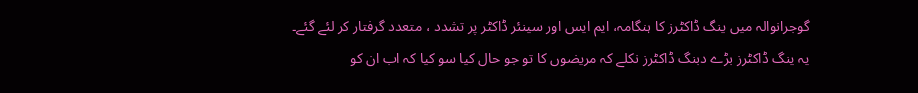گوجرانوالہ میں ینگ ڈاکٹرز کا ہنگامہ، ایم ایس اور سینئر ڈاکٹر پر تشدد ، متعدد گرفتار کر لئے گئے۔
یہ ینگ ڈاکٹرز بڑے دبنگ ڈاکٹرز نکلے کہ مریضوں کا تو جو حال کیا سو کیا کہ اب ان کو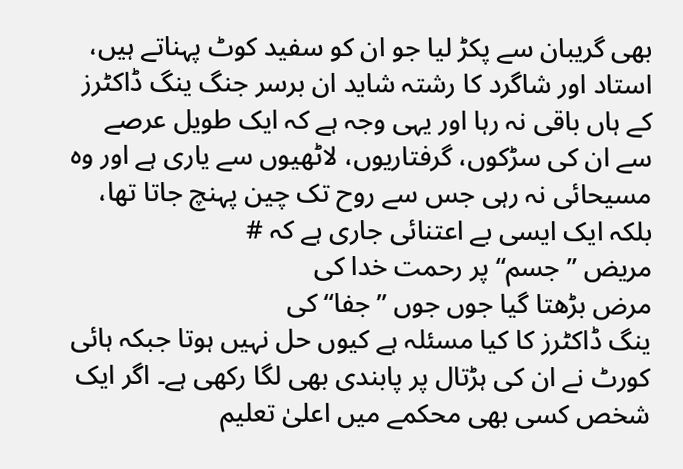بھی گریبان سے پکڑ لیا جو ان کو سفید کوٹ پہناتے ہیں، استاد اور شاگرد کا رشتہ شاید ان برسر جنگ ینگ ڈاکٹرز کے ہاں باقی نہ رہا اور یہی وجہ ہے کہ ایک طویل عرصے سے ان کی سڑکوں، گرفتاریوں، لاٹھیوں سے یاری ہے اور وہ مسیحائی نہ رہی جس سے روح تک چین پہنچ جاتا تھا، بلکہ ایک ایسی بے اعتنائی جاری ہے کہ #
مریض ”جسم“ پر رحمت خدا کی
مرض بڑھتا گیا جوں جوں ”جفا“ کی
ینگ ڈاکٹرز کا کیا مسئلہ ہے کیوں حل نہیں ہوتا جبکہ ہائی کورٹ نے ان کی ہڑتال پر پابندی بھی لگا رکھی ہے۔ اگر ایک شخص کسی بھی محکمے میں اعلیٰ تعلیم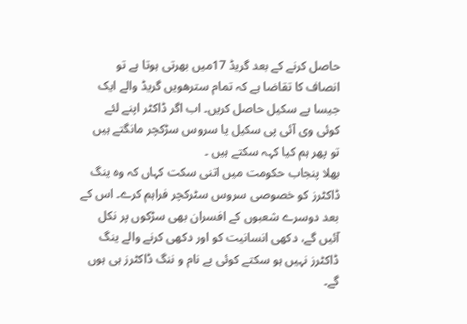حاصل کرنے کے بعد گریڈ 17میں بھرتی ہوتا ہے تو انصاف کا تقاضا ہے کہ تمام سترھویں گریڈ والے ایک جیسا پے سکیل حاصل کریں۔ اب اگر ڈاکٹر اپنے لئے کوئی وی آئی پی سکیل یا سروس سڑکچر مانگتے ہیں تو پھر ہم کیا کہہ سکتے ہیں ۔
بھلا پنجاب حکومت میں اتنی سکت کہاں کہ وہ ینگ ڈاکٹرز کو خصوصی سروس سٹرکچر فراہم کرے۔ اس کے بعد دوسرے شعبوں کے افسران بھی سڑکوں پر نکل آئیں گے، دکھی انسانیت کو اور دکھی کرنے والے ینگ ڈاکٹرز نہیں ہو سکتے کوئی بے نام و ننگ ڈاکٹرز ہی ہوں گے۔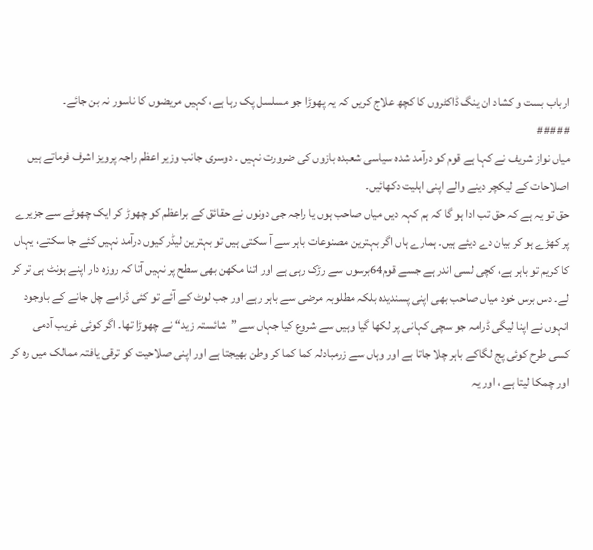ارباب بست و کشاد ان ینگ ڈاکٹروں کا کچھ علاج کریں کہ یہ پھوڑا جو مسلسل پک رہا ہے، کہیں مریضوں کا ناسور نہ بن جائے۔
#####
میاں نواز شریف نے کہا ہے قوم کو درآمد شدہ سیاسی شعبدہ بازوں کی ضرورت نہیں ۔ دوسری جانب وزیر اعظم راجہ پرویز اشرف فرماتے ہیں اصلاحات کے لیکچر دینے والے اپنی اہلیت دکھائیں۔
حق تو یہ ہے کہ حق تب ادا ہو گا کہ ہم کہہ دیں میاں صاحب ہوں یا راجہ جی دونوں نے حقائق کے براعظم کو چھوڑ کر ایک چھوٹے سے جزیرے پر کھڑے ہو کر بیان دے دیئے ہیں۔ ہمارے ہاں اگر بہترین مصنوعات باہر سے آ سکتی ہیں تو بہترین لیڈر کیوں درآمد نہیں کئے جا سکتے، یہاں کا کریم تو باہر ہے، کچی لسی اندر ہے جسے قوم64برسوں سے رڑک رہی ہے اور اتنا مکھن بھی سطح پر نہیں آتا کہ روزہ دار اپنے ہونٹ ہی تر کر لے۔ دس برس خود میاں صاحب بھی اپنی پسندیدہ بلکہ مطلوبہ مرضی سے باہر رہے اور جب لوٹ کے آئے تو کئی ڈرامے چل جانے کے باوجود انہوں نے اپنا لیگی ڈرامہ جو سچی کہانی پر لکھا گیا وہیں سے شروع کیا جہاں سے ”شائستہ زید“ نے چھوڑا تھا۔ اگر کوئی غریب آدمی کسی طرح کوئی پج لگاکے باہر چلا جاتا ہے اور وہاں سے زرمبادلہ کما کما کر وطن بھیجتا ہے اور اپنی صلاحیت کو ترقی یافتہ ممالک میں رہ کر اور چمکا لیتا ہے ، اور یہ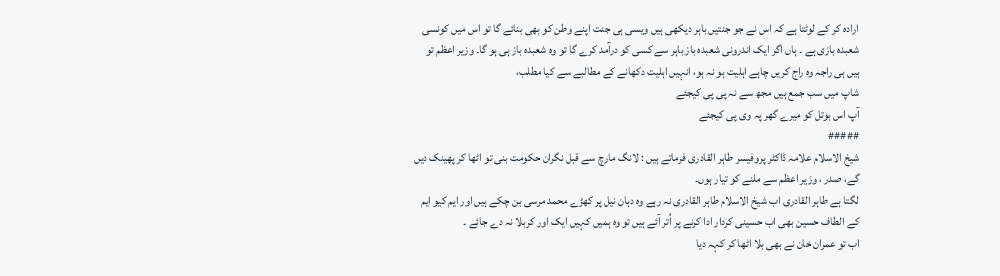ارادہ کر کے لوٹتا ہے کہ اس نے جو جنتیں باہر دیکھی ہیں ویسی ہی جنت اپنے وطن کو بھی بنائے گا تو اس میں کونسی شعبدہ بازی ہے ۔ ہاں اگر ایک اندرونی شعبدہ باز باہر سے کسی کو درآمد کرے گا تو وہ شعبدہ باز ہی ہو گا۔ وزیر اعظم تو ہیں ہی راجہ وہ راج کریں چاہے اہلیت ہو نہ ہو، انہیں اہلیت دکھانے کے مطالبے سے کیا مطلب،
شاپ میں سب جمع ہیں مجھ سے نہ پی پی کیجئے
آپ اس بوتل کو میرے گھر پہ وی پی کیجئے
#####
شیخ الاسلام علامہ ڈاکٹر پروفیسر طاہر القادری فرماتے ہیں : لانگ مارچ سے قبل نگران حکومت بنی تو اٹھا کر پھینک دیں گے، صدر ، وزیر اعظم سے ملنے کو تیار ہوں۔
لگتا ہے طاہر القادری اب شیخ الاسلام طاہر القادری نہ رہے وہ دہان نیل پر کھڑے محمد مرسی بن چکے ہیں اور ایم کیو ایم کے الطاف حسین بھی اب حسینی کردار ادا کرنے پر اُتر آئے ہیں تو وہ ہمیں کہیں ایک اور کربلا نہ دے جائے ۔
اب تو عمران خان نے بھی بلا اٹھا کر کہہ دیا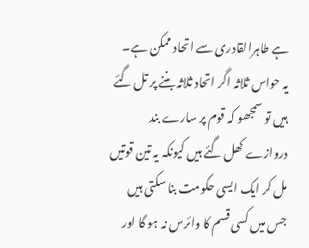ہے طاہرالقادری سے اتحاد ممکن ہے۔
یہ حواس ثلاثہ اگر اتحاد ثلاثہ بننے پر تل گئے ہیں تو سمجھو کہ قوم پر سارے بند دروازے کھل گئے ہیں کیونکہ یہ تین قوتیں مل کر ایک ایسی حکومت بنا سکتی ہیں جس میں کسی قسم کا وائرس نہ ہو گا اور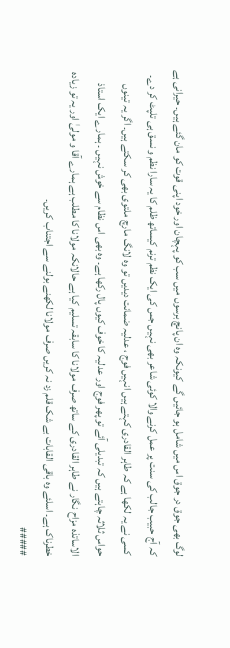لوگ بھی جوق در جوق اس میں شامل ہو جائیں گے کیونکہ وہ ان پانچ برسوں میں سب کو پہچان اور خود اپنی قوت کو مان گئے ہیں۔ حیرانی ہے کہ آج حبیب جالب کی سنت پر عمل کرنے والا کوئی شاعر بھی نہیں جس کی ایک نظم ترنم کیساتھ ظلم کا یہ سارا نظم و نسق ہی تلپٹ کر دے۔ کسی نے یہ لکھا ہے کہ طاہر القادری کہتے ہیں انہیں فوج ، عدلیہ ضمانت دیدیں تو وہ لانگ مارچ ملتوی بھی کر سکتے ہیں۔ اگر یہ تینوں حواس ثلاثہ چاہتے ہیں کہ تبدیلی آئے تو پھر فوج اور عدلیہ کا خوف کیوں پال رکھا ہے۔ وہ بھی اس نظام سے خوش نہیں ۔ ہمارے ایک استاذ الاساتذہ مزاح نگار نے طاہر القادری کے ساتھ صرف مولانا کا سابقہ تسلیم کیا ہے حالانکہ مولانا کا مطلب ہے ہمارے آقا و مولیٰ اور یہ تو زیادہ خطرناک ہے۔ اسلئے وہ باقی القابات بے شک قلم زد نہ کریں صرف مولانا لکھنے بولنے سے اجتناب کریں۔
#####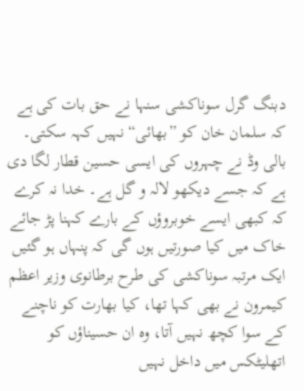دبنگ گرل سوناکشی سنہا نے حق بات کی ہے کہ سلمان خان کو ”بھائی“ نہیں کہہ سکتی۔ بالی وڈ نے چہروں کی ایسی حسین قطار لگا دی ہے کہ جسے دیکھو لالہ و گل ہے۔ خدا نہ کرے کہ کبھی ایسے خوبروؤں کے بارے کہنا پڑ جائے
خاک میں کیا صورتیں ہوں گی کہ پنہاں ہو گئیں
ایک مرتبہ سوناکشی کی طرح برطانوی وزیر اعظم کیمرون نے بھی کہا تھا، کیا بھارت کو ناچنے کے سوا کچھ نہیں آتا، وہ ان حسیناؤں کو اتھلیٹکس میں داخل نہیں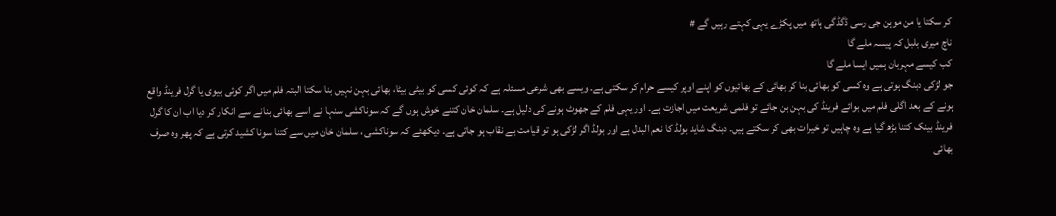کر سکتا یا من موہن جی رسی ڈگڈگی ہاتھ میں پکڑے یہی کہتے رہیں گے #
ناچ میری بلبل کہ پیسہ ملے گا
کب کیسے مہربان ہمیں ایسا ملے گا
جو لڑکی دبنگ ہوتی ہے وہ کسی کو بھائی بنا کر بھائی کے بھائیوں کو اپنے اوپر کیسے حرام کر سکتی ہے۔ ویسے بھی شرعی مسئلہ ہے کہ کوئی کسی کو بیٹی بیٹا، بھائی بہن نہیں بنا سکتا البتہ فلم میں اگر کوئی بیوی یا گرل فرینڈ واقع ہونے کے بعد اگلی فلم میں بوائے فرینڈ کی بہن بن جائے تو فلمی شریعت میں اجازت ہے۔ اور یہی فلم کے جھوٹ ہونے کی دلیل ہے۔ سلمان خان کتنے خوش ہوں گے کہ سوناکشی سنہا نے اسے بھائی بنانے سے انکار کر دیا اب ان کا گرل فرینڈ بینک کتنا بڑھ گیا ہے وہ چاہیں تو خیرات بھی کر سکتے ہیں۔ دبنگ شاید بولڈ کا نعم البدل ہے اور بولڈ اگر لڑکی ہو تو قیامت بے نقاب ہو جاتی ہے۔ دیکھئے کہ سوناکشی ، سلمان خان میں سے کتنا سونا کشید کرتی ہے کہ پھر وہ صرف بھائی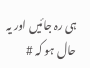ہی رہ جائیں اور یہ حال ہو کہ #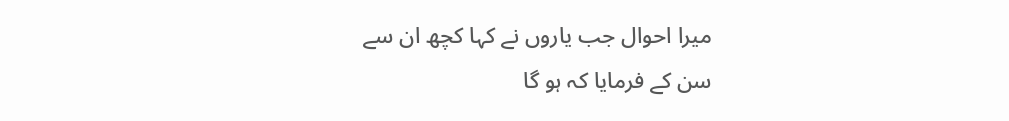میرا احوال جب یاروں نے کہا کچھ ان سے
سن کے فرمایا کہ ہو گا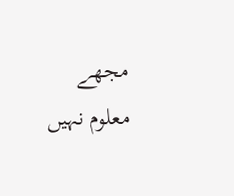مجھے معلوم نہیں